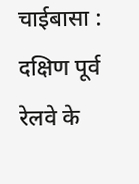चाईबासा : दक्षिण पूर्व रेलवे के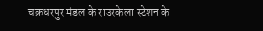चक्रधरपुर मंडल के राउरकेला स्टेशन के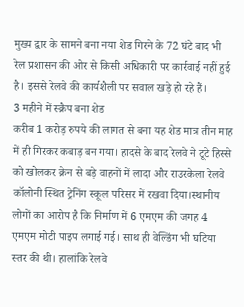मुख्य द्वार के सामने बना नया शेड गिरने के 72 घंटे बाद भी रेल प्रशासन की ओर से किसी अधिकारी पर कार्रवाई नहीं हुई है। इससे रेलवे की कार्यशैली पर सवाल खड़े हो रहे हैं।
3 महीने में स्क्रैप बना शेड
करीब 1 करोड़ रुपये की लागत से बना यह शेड मात्र तीन माह में ही गिरकर कबाड़ बन गया। हादसे के बाद रेलवे ने टूटे हिस्से को खोलकर क्रेन से बड़े वाहनों में लादा और राउरकेला रेलवे कॉलोनी स्थित ट्रेनिंग स्कूल परिसर में रखवा दिया।स्थानीय लोगों का आरोप है कि निर्माण में 6 एमएम की जगह 4 एमएम मोटी पाइप लगाई गई। साथ ही वेल्डिंग भी घटिया स्तर की थी। हालांकि रेलवे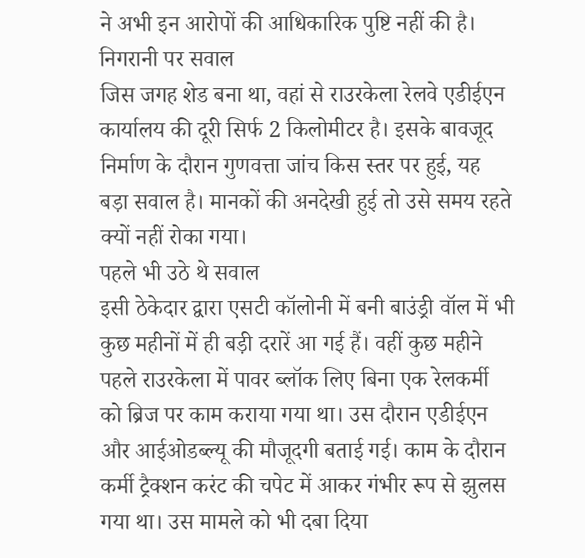ने अभी इन आरोपों की आधिकारिक पुष्टि नहीं की है।
निगरानी पर सवाल
जिस जगह शेड बना था, वहां से राउरकेला रेलवे एडीईएन कार्यालय की दूरी सिर्फ 2 किलोमीटर है। इसके बावजूद निर्माण के दौरान गुणवत्ता जांच किस स्तर पर हुई, यह बड़ा सवाल है। मानकों की अनदेखी हुई तो उसे समय रहते क्यों नहीं रोका गया।
पहले भी उठे थे सवाल
इसी ठेकेदार द्वारा एसटी कॉलोनी में बनी बाउंड्री वॉल में भी कुछ महीनों में ही बड़ी दरारें आ गई हैं। वहीं कुछ महीने पहले राउरकेला में पावर ब्लॉक लिए बिना एक रेलकर्मी को ब्रिज पर काम कराया गया था। उस दौरान एडीईएन और आईओडब्ल्यू की मौजूदगी बताई गई। काम के दौरान कर्मी ट्रैक्शन करंट की चपेट में आकर गंभीर रूप से झुलस गया था। उस मामले को भी दबा दिया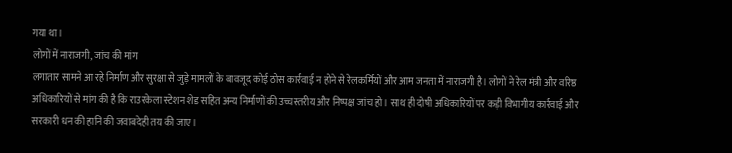गया था।
लोगों में नाराजगी, जांच की मांग
लगातार सामने आ रहे निर्माण और सुरक्षा से जुड़े मामलों के बावजूद कोई ठोस कार्रवाई न होने से रेलकर्मियों और आम जनता में नाराजगी है। लोगों ने रेल मंत्री और वरिष्ठ अधिकारियों से मांग की है कि राउरकेला स्टेशन शेड सहित अन्य निर्माणों की उच्चस्तरीय और निष्पक्ष जांच हो। साथ ही दोषी अधिकारियों पर कड़ी विभागीय कार्रवाई और सरकारी धन की हानि की जवाबदेही तय की जाए।